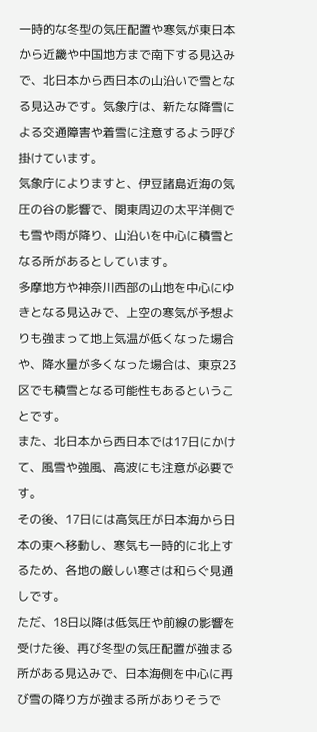一時的な冬型の気圧配置や寒気が東日本から近畿や中国地方まで南下する見込みで、北日本から西日本の山沿いで雪となる見込みです。気象庁は、新たな降雪による交通障害や着雪に注意するよう呼び掛けています。
気象庁によりますと、伊豆諸島近海の気圧の谷の影響で、関東周辺の太平洋側でも雪や雨が降り、山沿いを中心に積雪となる所があるとしています。
多摩地方や神奈川西部の山地を中心にゆきとなる見込みで、上空の寒気が予想よりも強まって地上気温が低くなった場合や、降水量が多くなった場合は、東京23区でも積雪となる可能性もあるということです。
また、北日本から西日本では17日にかけて、風雪や強風、高波にも注意が必要です。
その後、17日には高気圧が日本海から日本の東へ移動し、寒気も一時的に北上するため、各地の厳しい寒さは和らぐ見通しです。
ただ、18日以降は低気圧や前線の影響を受けた後、再び冬型の気圧配置が強まる所がある見込みで、日本海側を中心に再び雪の降り方が強まる所がありそうで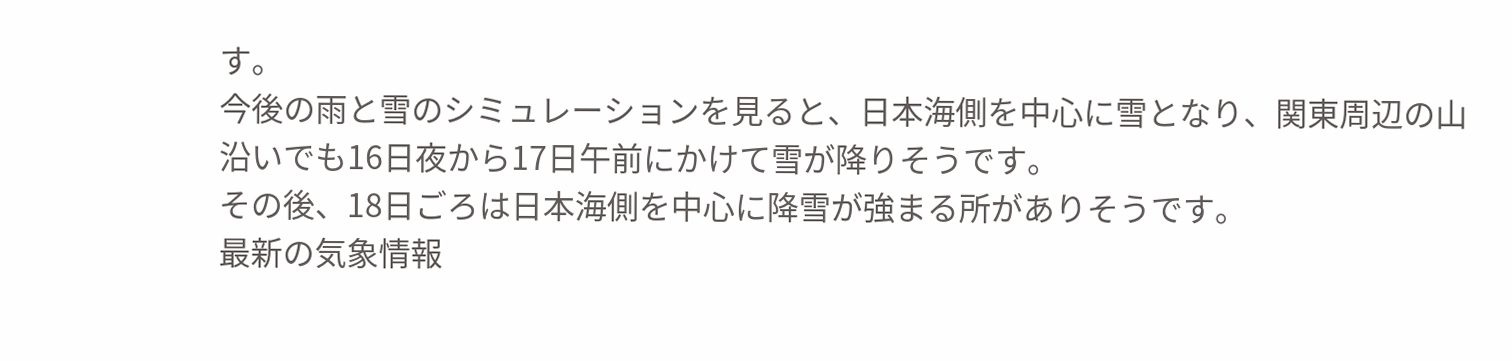す。
今後の雨と雪のシミュレーションを見ると、日本海側を中心に雪となり、関東周辺の山沿いでも16日夜から17日午前にかけて雪が降りそうです。
その後、18日ごろは日本海側を中心に降雪が強まる所がありそうです。
最新の気象情報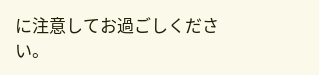に注意してお過ごしください。